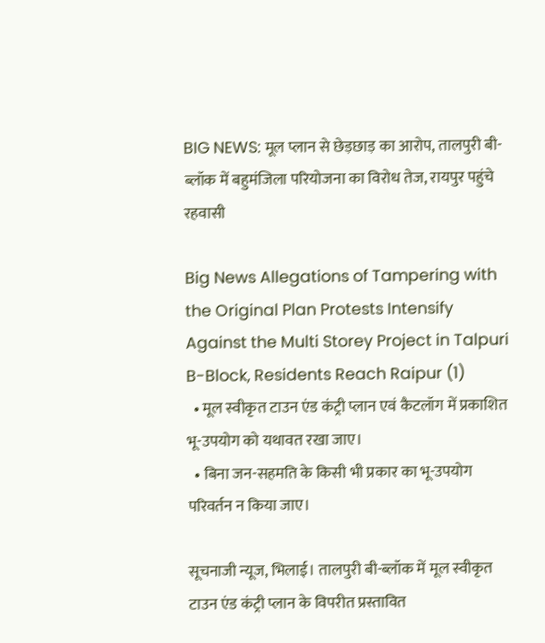BIG NEWS: मूल प्लान से छेड़छाड़ का आरोप, तालपुरी बी-ब्लॉक में बहुमंजिला परियोजना का विरोध तेज, रायपुर पहुंचे रहवासी

Big News Allegations of Tampering with the Original Plan Protests Intensify Against the Multi Storey Project in Talpuri B-Block, Residents Reach Raipur (1)
  • मूल स्वीकृत टाउन एंड कंट्री प्लान एवं कैटलॉग में प्रकाशित भू-उपयोग को यथावत रखा जाए।
  • बिना जन-सहमति के किसी भी प्रकार का भू-उपयोग परिवर्तन न किया जाए।

सूचनाजी न्यूज, भिलाई। तालपुरी बी-ब्लॉक में मूल स्वीकृत टाउन एंड कंट्री प्लान के विपरीत प्रस्तावित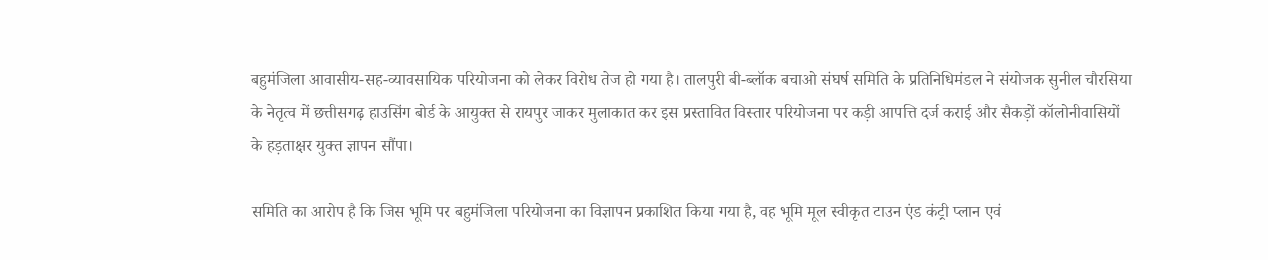बहुमंजिला आवासीय-सह-व्यावसायिक परियोजना को लेकर विरोध तेज हो गया है। तालपुरी बी-ब्लॉक बचाओ संघर्ष समिति के प्रतिनिधिमंडल ने संयोजक सुनील चौरसिया के नेतृत्व में छत्तीसगढ़ हाउसिंग बोर्ड के आयुक्त से रायपुर जाकर मुलाकात कर इस प्रस्तावित विस्तार परियोजना पर कड़ी आपत्ति दर्ज कराई और सैकड़ों कॉलोनीवासियों के हड़ताक्षर युक्त ज्ञापन सौंपा।

समिति का आरोप है कि जिस भूमि पर बहुमंजिला परियोजना का विज्ञापन प्रकाशित किया गया है, वह भूमि मूल स्वीकृत टाउन एंड कंट्री प्लान एवं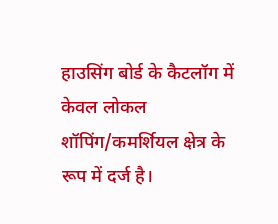हाउसिंग बोर्ड के कैटलॉग में केवल लोकल शॉपिंग/कमर्शियल क्षेत्र के रूप में दर्ज है।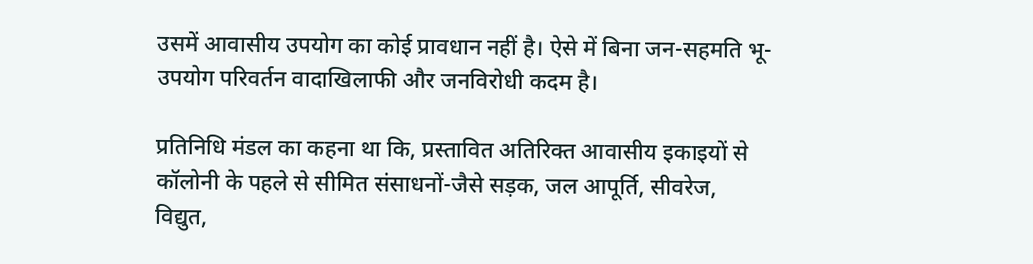उसमें आवासीय उपयोग का कोई प्रावधान नहीं है। ऐसे में बिना जन-सहमति भू-उपयोग परिवर्तन वादाखिलाफी और जनविरोधी कदम है।

प्रतिनिधि मंडल का कहना था कि, प्रस्तावित अतिरिक्त आवासीय इकाइयों से कॉलोनी के पहले से सीमित संसाधनों-जैसे सड़क, जल आपूर्ति, सीवरेज, विद्युत,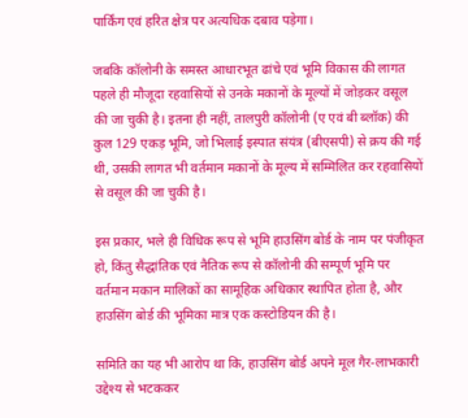पार्किंग एवं हरित क्षेत्र पर अत्यधिक दबाव पड़ेगा।

जबकि कॉलोनी के समस्त आधारभूत ढांचे एवं भूमि विकास की लागत पहले ही मौजूदा रहवासियों से उनके मकानों के मूल्यों में जोड़कर वसूल की जा चुकी है। इतना ही नहीं, तालपुरी कॉलोनी (ए एवं बी ब्लॉक) की कुल 129 एकड़ भूमि, जो भिलाई इस्पात संयंत्र (बीएसपी) से क्रय की गई थी, उसकी लागत भी वर्तमान मकानों के मूल्य में सम्मिलित कर रहवासियों से वसूल की जा चुकी है।

इस प्रकार, भले ही विधिक रूप से भूमि हाउसिंग बोर्ड के नाम पर पंजीकृत हो, किंतु सैद्धांतिक एवं नैतिक रूप से कॉलोनी की सम्पूर्ण भूमि पर वर्तमान मकान मालिकों का सामूहिक अधिकार स्थापित होता है, और हाउसिंग बोर्ड की भूमिका मात्र एक कस्टोडियन की है।

समिति का यह भी आरोप था कि, हाउसिंग बोर्ड अपने मूल गैर-लाभकारी उद्देश्य से भटककर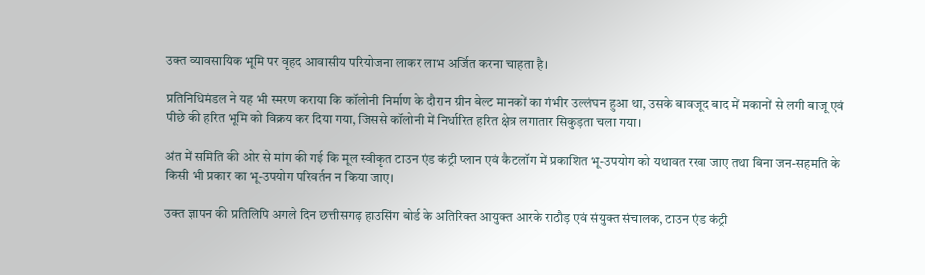उक्त व्यावसायिक भूमि पर वृहद आवासीय परियोजना लाकर लाभ अर्जित करना चाहता है।

प्रतिनिधिमंडल ने यह भी स्मरण कराया कि कॉलोनी निर्माण के दौरान ग्रीन बेल्ट मानकों का गंभीर उल्लंघन हुआ था, उसके बावजूद बाद में मकानों से लगी बाजू एवं पीछे की हरित भूमि को विक्रय कर दिया गया, जिससे कॉलोनी में निर्धारित हरित क्षेत्र लगातार सिकुड़ता चला गया।

अंत में समिति की ओर से मांग की गई कि मूल स्वीकृत टाउन एंड कंट्री प्लान एवं कैटलॉग में प्रकाशित भू-उपयोग को यथावत रखा जाए तथा बिना जन-सहमति के किसी भी प्रकार का भू-उपयोग परिवर्तन न किया जाए।

उक्त ज्ञापन की प्रतिलिपि अगले दिन छत्तीसगढ़ हाउसिंग बोर्ड के अतिरिक्त आयुक्त आरके राठौड़ एवं संयुक्त संचालक, टाउन एंड कंट्री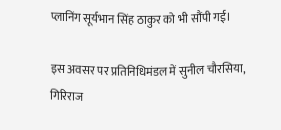प्लानिंग सूर्यभान सिंह ठाकुर को भी सौंपी गई।

इस अवसर पर प्रतिनिधिमंडल में सुनील चौरसिया, गिरिराज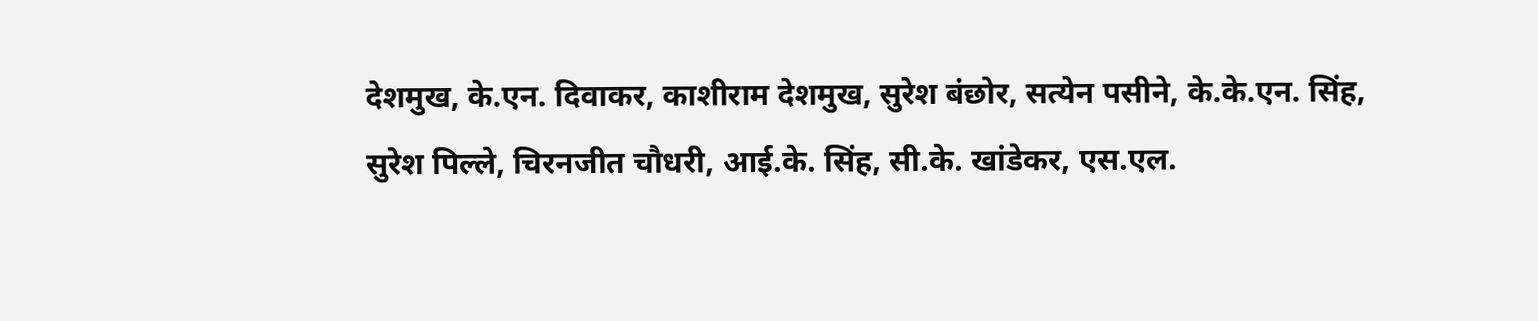देशमुख, के.एन. दिवाकर, काशीराम देशमुख, सुरेश बंछोर, सत्येन पसीने, के.के.एन. सिंह, सुरेश पिल्ले, चिरनजीत चौधरी, आई.के. सिंह, सी.के. खांडेकर, एस.एल.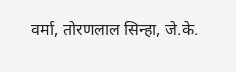वर्मा, तोरणलाल सिन्हा, जे.के.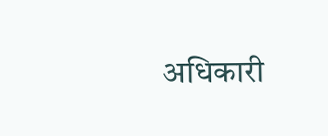अधिकारी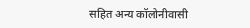सहित अन्य कॉलोनीवासी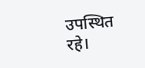उपस्थित रहे।